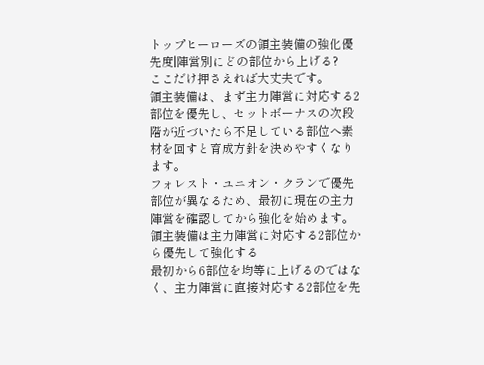トップヒーローズの領主装備の強化優先度|陣営別にどの部位から上げる?
ここだけ押さえれば大丈夫です。
領主装備は、まず主力陣営に対応する2部位を優先し、セットボーナスの次段階が近づいたら不足している部位へ素材を回すと育成方針を決めやすくなります。
フォレスト・ユニオン・クランで優先部位が異なるため、最初に現在の主力陣営を確認してから強化を始めます。
領主装備は主力陣営に対応する2部位から優先して強化する
最初から6部位を均等に上げるのではなく、主力陣営に直接対応する2部位を先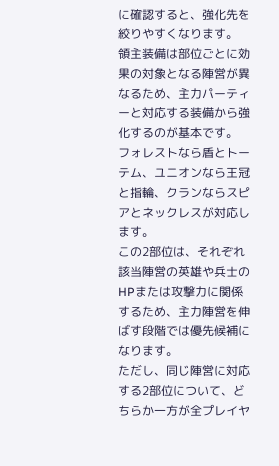に確認すると、強化先を絞りやすくなります。
領主装備は部位ごとに効果の対象となる陣営が異なるため、主力パーティーと対応する装備から強化するのが基本です。
フォレストなら盾とトーテム、ユニオンなら王冠と指輪、クランならスピアとネックレスが対応します。
この2部位は、それぞれ該当陣営の英雄や兵士のHPまたは攻撃力に関係するため、主力陣営を伸ばす段階では優先候補になります。
ただし、同じ陣営に対応する2部位について、どちらか一方が全プレイヤ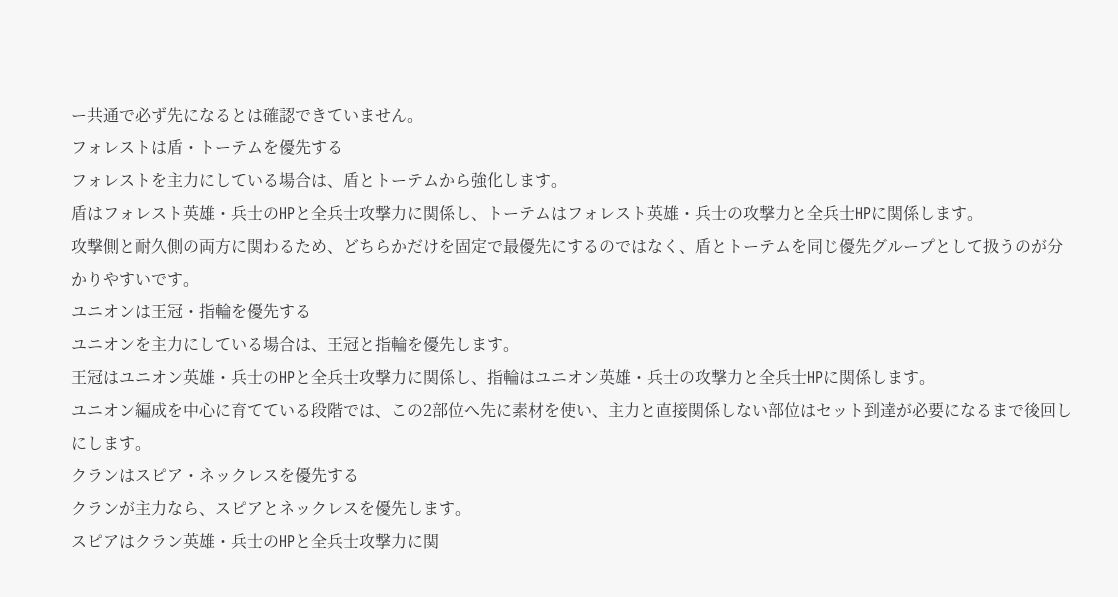ー共通で必ず先になるとは確認できていません。
フォレストは盾・トーテムを優先する
フォレストを主力にしている場合は、盾とトーテムから強化します。
盾はフォレスト英雄・兵士のHPと全兵士攻撃力に関係し、トーテムはフォレスト英雄・兵士の攻撃力と全兵士HPに関係します。
攻撃側と耐久側の両方に関わるため、どちらかだけを固定で最優先にするのではなく、盾とトーテムを同じ優先グループとして扱うのが分かりやすいです。
ユニオンは王冠・指輪を優先する
ユニオンを主力にしている場合は、王冠と指輪を優先します。
王冠はユニオン英雄・兵士のHPと全兵士攻撃力に関係し、指輪はユニオン英雄・兵士の攻撃力と全兵士HPに関係します。
ユニオン編成を中心に育てている段階では、この2部位へ先に素材を使い、主力と直接関係しない部位はセット到達が必要になるまで後回しにします。
クランはスピア・ネックレスを優先する
クランが主力なら、スピアとネックレスを優先します。
スピアはクラン英雄・兵士のHPと全兵士攻撃力に関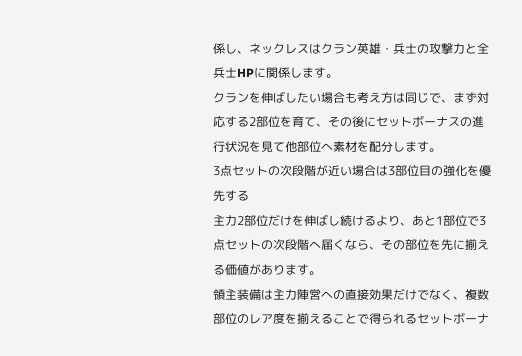係し、ネックレスはクラン英雄・兵士の攻撃力と全兵士HPに関係します。
クランを伸ばしたい場合も考え方は同じで、まず対応する2部位を育て、その後にセットボーナスの進行状況を見て他部位へ素材を配分します。
3点セットの次段階が近い場合は3部位目の強化を優先する
主力2部位だけを伸ばし続けるより、あと1部位で3点セットの次段階へ届くなら、その部位を先に揃える価値があります。
領主装備は主力陣営への直接効果だけでなく、複数部位のレア度を揃えることで得られるセットボーナ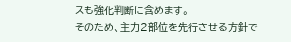スも強化判断に含めます。
そのため、主力2部位を先行させる方針で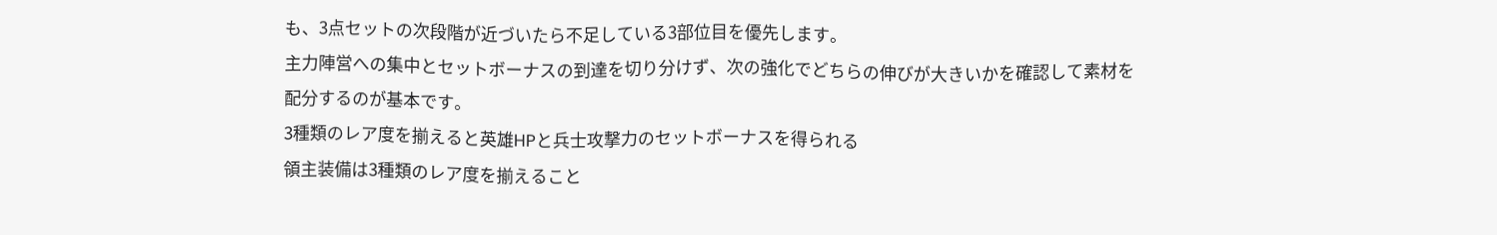も、3点セットの次段階が近づいたら不足している3部位目を優先します。
主力陣営への集中とセットボーナスの到達を切り分けず、次の強化でどちらの伸びが大きいかを確認して素材を配分するのが基本です。
3種類のレア度を揃えると英雄HPと兵士攻撃力のセットボーナスを得られる
領主装備は3種類のレア度を揃えること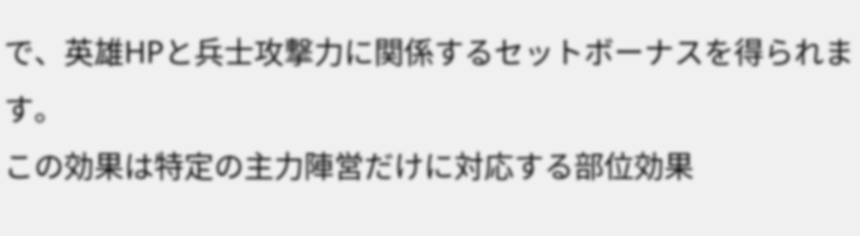で、英雄HPと兵士攻撃力に関係するセットボーナスを得られます。
この効果は特定の主力陣営だけに対応する部位効果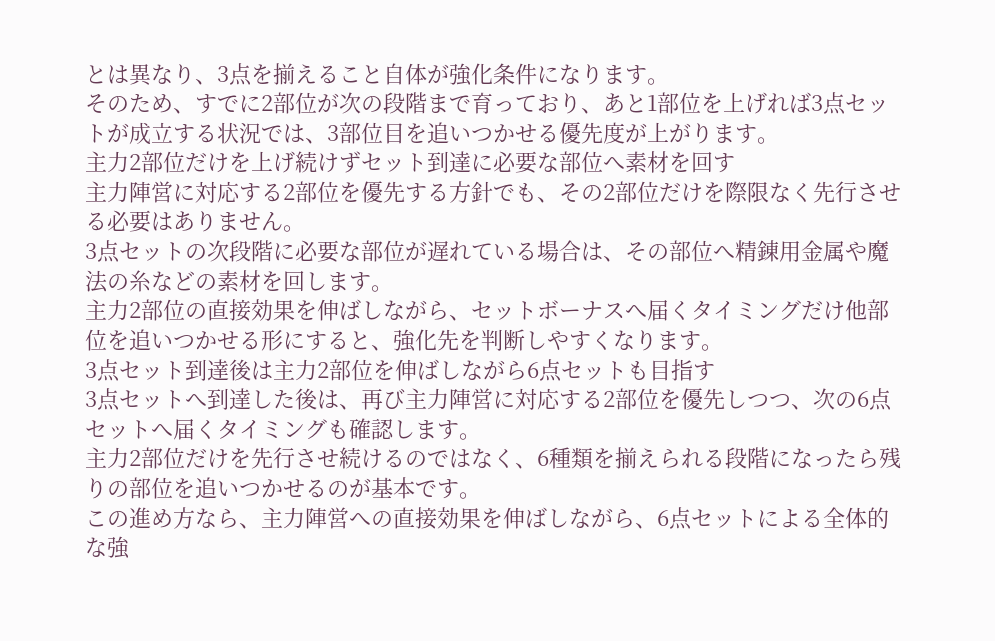とは異なり、3点を揃えること自体が強化条件になります。
そのため、すでに2部位が次の段階まで育っており、あと1部位を上げれば3点セットが成立する状況では、3部位目を追いつかせる優先度が上がります。
主力2部位だけを上げ続けずセット到達に必要な部位へ素材を回す
主力陣営に対応する2部位を優先する方針でも、その2部位だけを際限なく先行させる必要はありません。
3点セットの次段階に必要な部位が遅れている場合は、その部位へ精錬用金属や魔法の糸などの素材を回します。
主力2部位の直接効果を伸ばしながら、セットボーナスへ届くタイミングだけ他部位を追いつかせる形にすると、強化先を判断しやすくなります。
3点セット到達後は主力2部位を伸ばしながら6点セットも目指す
3点セットへ到達した後は、再び主力陣営に対応する2部位を優先しつつ、次の6点セットへ届くタイミングも確認します。
主力2部位だけを先行させ続けるのではなく、6種類を揃えられる段階になったら残りの部位を追いつかせるのが基本です。
この進め方なら、主力陣営への直接効果を伸ばしながら、6点セットによる全体的な強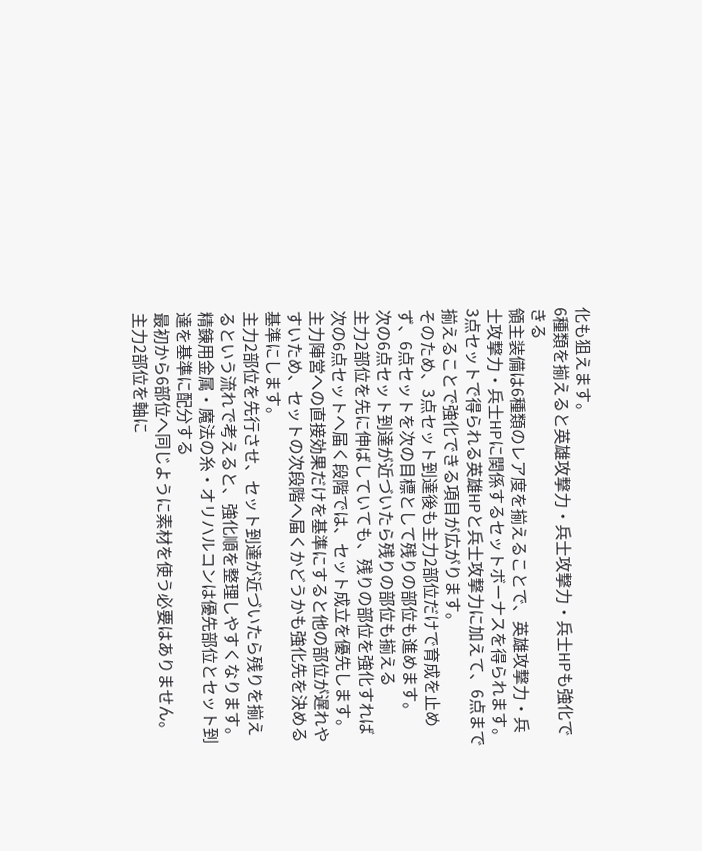化も狙えます。
6種類を揃えると英雄攻撃力・兵士攻撃力・兵士HPも強化できる
領主装備は6種類のレア度を揃えることで、英雄攻撃力・兵士攻撃力・兵士HPに関係するセットボーナスを得られます。
3点セットで得られる英雄HPと兵士攻撃力に加えて、6点まで揃えることで強化できる項目が広がります。
そのため、3点セット到達後も主力2部位だけで育成を止めず、6点セットを次の目標として残りの部位も進めます。
次の6点セット到達が近づいたら残りの部位も揃える
主力2部位を先に伸ばしていても、残りの部位を強化すれば次の6点セットへ届く段階では、セット成立を優先します。
主力陣営への直接効果だけを基準にすると他の部位が遅れやすいため、セットの次段階へ届くかどうかも強化先を決める基準にします。
主力2部位を先行させ、セット到達が近づいたら残りを揃えるという流れで考えると、強化順を整理しやすくなります。
精錬用金属・魔法の糸・オリハルコンは優先部位とセット到達を基準に配分する
最初から6部位へ同じように素材を使う必要はありません。主力2部位を軸に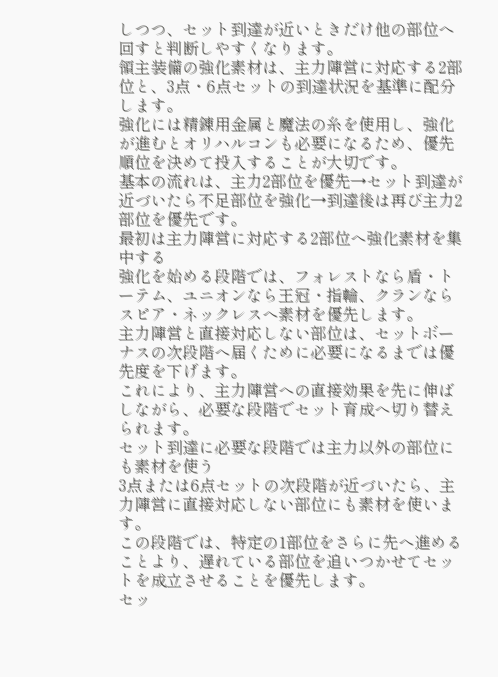しつつ、セット到達が近いときだけ他の部位へ回すと判断しやすくなります。
領主装備の強化素材は、主力陣営に対応する2部位と、3点・6点セットの到達状況を基準に配分します。
強化には精錬用金属と魔法の糸を使用し、強化が進むとオリハルコンも必要になるため、優先順位を決めて投入することが大切です。
基本の流れは、主力2部位を優先→セット到達が近づいたら不足部位を強化→到達後は再び主力2部位を優先です。
最初は主力陣営に対応する2部位へ強化素材を集中する
強化を始める段階では、フォレストなら盾・トーテム、ユニオンなら王冠・指輪、クランならスピア・ネックレスへ素材を優先します。
主力陣営と直接対応しない部位は、セットボーナスの次段階へ届くために必要になるまでは優先度を下げます。
これにより、主力陣営への直接効果を先に伸ばしながら、必要な段階でセット育成へ切り替えられます。
セット到達に必要な段階では主力以外の部位にも素材を使う
3点または6点セットの次段階が近づいたら、主力陣営に直接対応しない部位にも素材を使います。
この段階では、特定の1部位をさらに先へ進めることより、遅れている部位を追いつかせてセットを成立させることを優先します。
セッ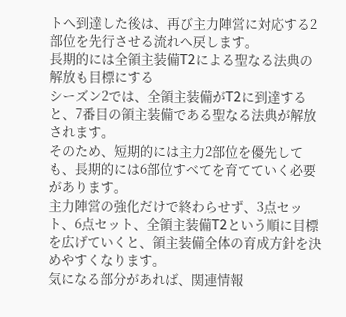トへ到達した後は、再び主力陣営に対応する2部位を先行させる流れへ戻します。
長期的には全領主装備T2による聖なる法典の解放も目標にする
シーズン2では、全領主装備がT2に到達すると、7番目の領主装備である聖なる法典が解放されます。
そのため、短期的には主力2部位を優先しても、長期的には6部位すべてを育てていく必要があります。
主力陣営の強化だけで終わらせず、3点セット、6点セット、全領主装備T2という順に目標を広げていくと、領主装備全体の育成方針を決めやすくなります。
気になる部分があれば、関連情報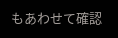もあわせて確認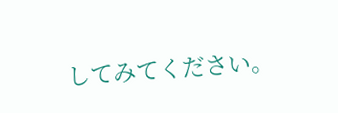してみてください。